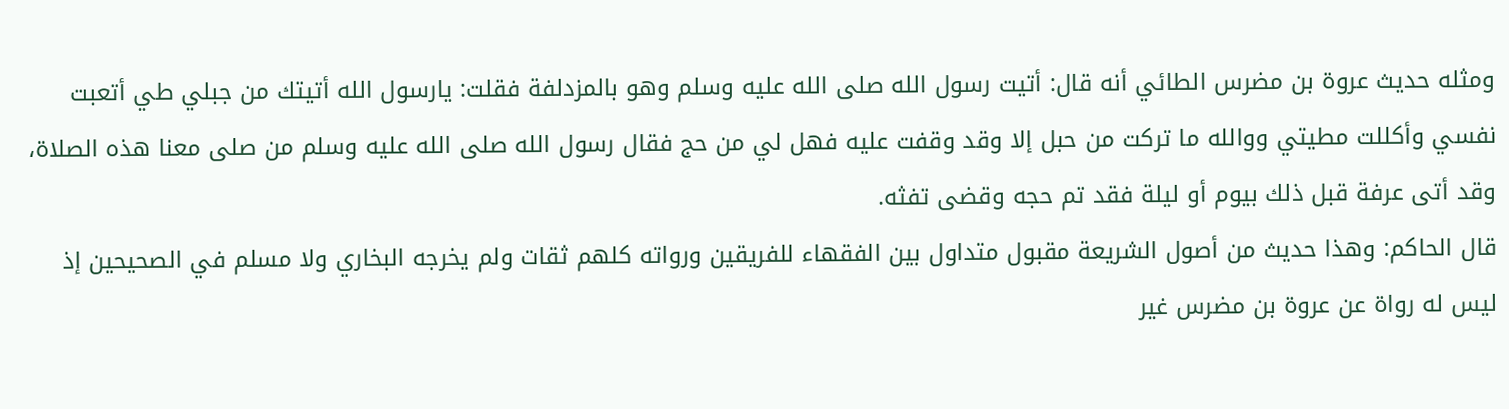ومثله حديث عروة بن مضرس الطائي أنه قال: أتيت رسول الله صلى الله عليه وسلم وهو بالمزدلفة فقلت: يارسول الله أتيتك من جبلي طي أتعبت نفسي وأكللت مطيتي ووالله ما تركت من حبل إلا وقد وقفت عليه فهل لي من حج فقال رسول الله صلى الله عليه وسلم من صلى معنا هذه الصلاة، وقد أتى عرفة قبل ذلك بيوم أو ليلة فقد تم حجه وقضى تفثه.
قال الحاكم: وهذا حديث من أصول الشريعة مقبول متداول بين الفقهاء للفريقين ورواته كلهم ثقات ولم يخرجه البخاري ولا مسلم في الصحيحين إذ ليس له رواة عن عروة بن مضرس غير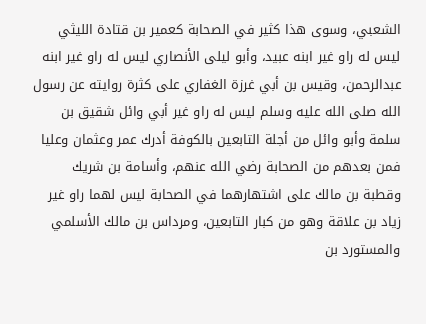الشعبي، وسوى هذا كثير في الصحابة كعمير بن قتادة الليثي ليس له راو غير ابنه عبيد، وأبو ليلى الأنصاري ليس له راو غير ابنه عبدالرحمن، وقيس بن أبي غرزة الغفاري على كثرة روايته عن رسول الله صلى الله عليه وسلم ليس له راو غير أبي وائل شقيق بن سلمة وأبو وائل من أجلة التابعين بالكوفة أدرك عمر وعثمان وعليا فمن بعدهم من الصحابة رضي الله عنهم، وأسامة بن شريك وقطبة بن مالك على اشتهارهما في الصحابة ليس لهما راو غير زياد بن علاقة وهو من كبار التابعين، ومرداس بن مالك الأسلمي والمستورد بن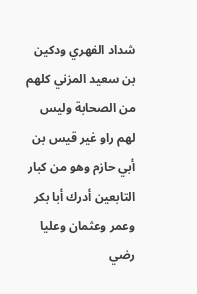شداد الفهري ودكين بن سعيد المزني كلهم من الصحابة وليس لهم راو غير قيس بن أبي حازم وهو من كبار التابعين أدرك أبا بكر وعمر وعثمان وعليا رضي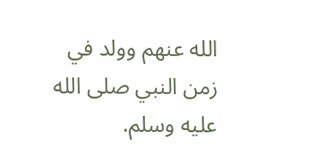الله عنهم وولد في زمن النبي صلى الله عليه وسلم.